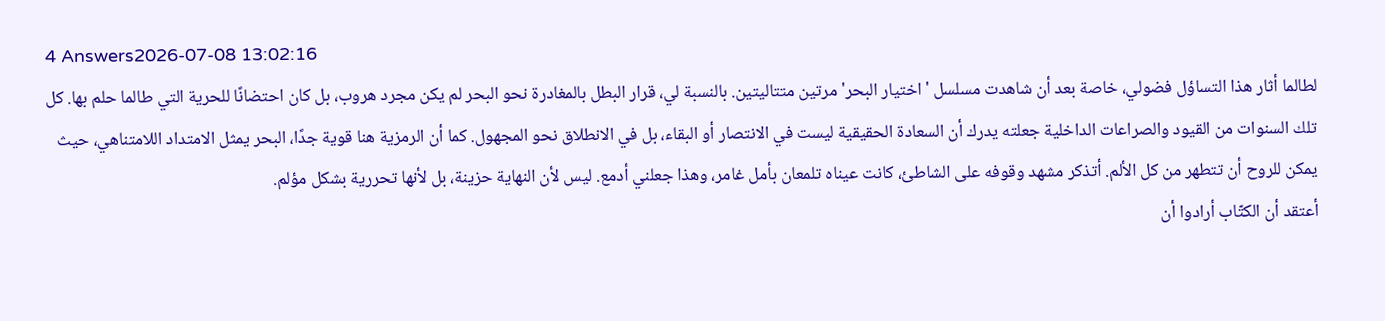4 Answers2026-07-08 13:02:16
لطالما أثار هذا التساؤل فضولي، خاصة بعد أن شاهدت مسلسل 'اختيار البحر' مرتين متتاليتين. بالنسبة لي، قرار البطل بالمغادرة نحو البحر لم يكن مجرد هروب، بل كان احتضانًا للحرية التي طالما حلم بها. كل تلك السنوات من القيود والصراعات الداخلية جعلته يدرك أن السعادة الحقيقية ليست في الانتصار أو البقاء، بل في الانطلاق نحو المجهول. كما أن الرمزية هنا قوية جدًا، البحر يمثل الامتداد اللامتناهي، حيث يمكن للروح أن تتطهر من كل الألم. أتذكر مشهد وقوفه على الشاطئ، كانت عيناه تلمعان بأمل غامر، وهذا جعلني أدمع. ليس لأن النهاية حزينة، بل لأنها تحررية بشكل مؤلم.
أعتقد أن الكتّاب أرادوا أن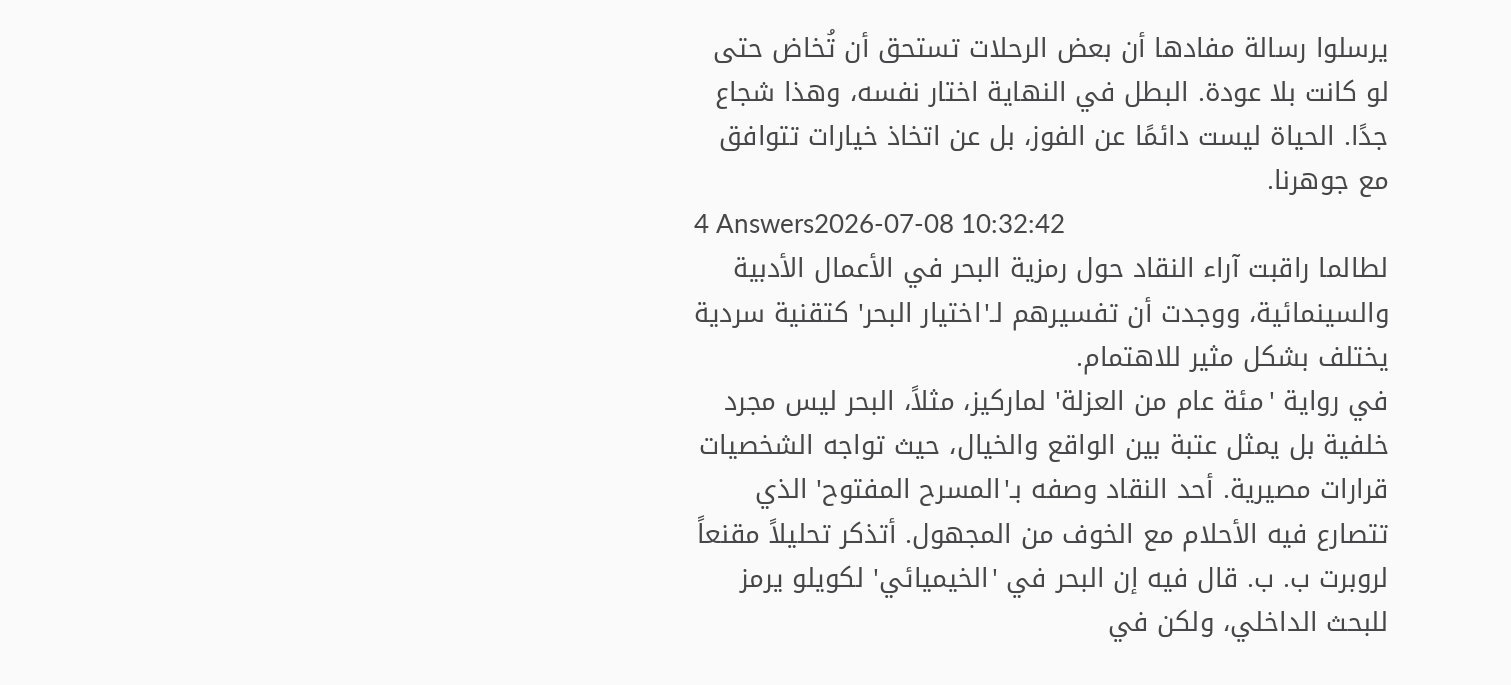يرسلوا رسالة مفادها أن بعض الرحلات تستحق أن تُخاض حتى لو كانت بلا عودة. البطل في النهاية اختار نفسه، وهذا شجاع جدًا. الحياة ليست دائمًا عن الفوز، بل عن اتخاذ خيارات تتوافق مع جوهرنا.
4 Answers2026-07-08 10:32:42
لطالما راقبت آراء النقاد حول رمزية البحر في الأعمال الأدبية والسينمائية، ووجدت أن تفسيرهم لـ'اختيار البحر' كتقنية سردية يختلف بشكل مثير للاهتمام.
في رواية 'مئة عام من العزلة' لماركيز، مثلاً، البحر ليس مجرد خلفية بل يمثل عتبة بين الواقع والخيال، حيث تواجه الشخصيات قرارات مصيرية. أحد النقاد وصفه بـ'المسرح المفتوح' الذي تتصارع فيه الأحلام مع الخوف من المجهول. أتذكر تحليلاً مقنعاً لروبرت ب. ب. قال فيه إن البحر في 'الخيميائي' لكويلو يرمز للبحث الداخلي، ولكن في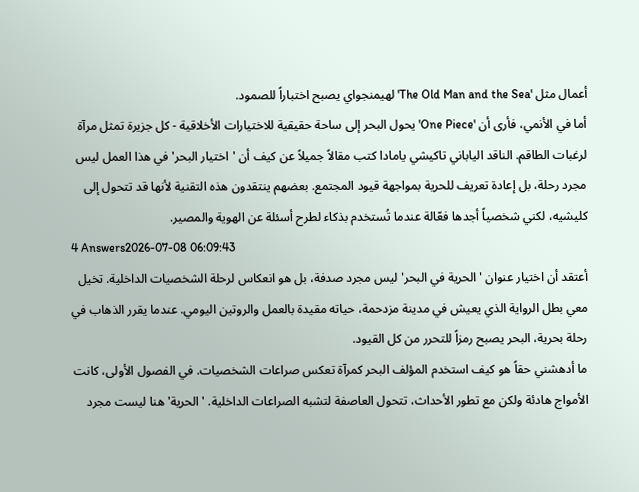أعمال مثل 'The Old Man and the Sea' لهيمنجواي يصبح اختباراً للصمود.
أما في الأنمي، فأرى أن 'One Piece' يحول البحر إلى ساحة حقيقية للاختيارات الأخلاقية - كل جزيرة تمثل مرآة لرغبات الطاقم. الناقد الياباني تاكيشي يامادا كتب مقالاً جميلاً عن كيف أن 'اختيار البحر' في هذا العمل ليس مجرد رحلة، بل إعادة تعريف للحرية بمواجهة قيود المجتمع. بعضهم ينتقدون هذه التقنية لأنها قد تتحول إلى كليشيه، لكني شخصياً أجدها فعّالة عندما تُستخدم بذكاء لطرح أسئلة عن الهوية والمصير.
4 Answers2026-07-08 06:09:43
أعتقد أن اختيار عنوان 'الحرية في البحر' ليس مجرد صدفة، بل هو انعكاس لرحلة الشخصيات الداخلية. تخيل معي بطل الرواية الذي يعيش في مدينة مزدحمة، حياته مقيدة بالعمل والروتين اليومي. عندما يقرر الذهاب في رحلة بحرية، البحر يصبح رمزاً للتحرر من كل القيود.
ما أدهشني حقاً هو كيف استخدم المؤلف البحر كمرآة تعكس صراعات الشخصيات. في الفصول الأولى، كانت الأمواج هادئة ولكن مع تطور الأحداث، تتحول العاصفة لتشبه الصراعات الداخلية. 'الحرية' هنا ليست مجرد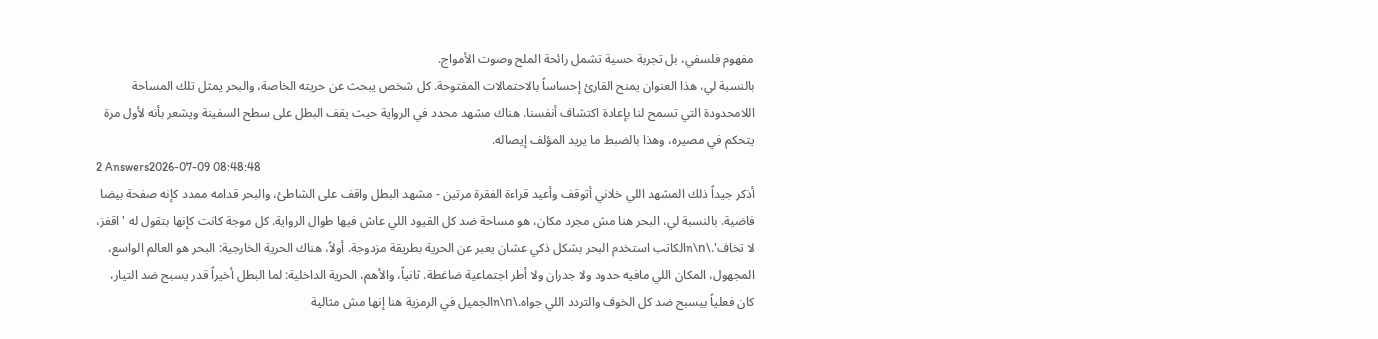مفهوم فلسفي، بل تجربة حسية تشمل رائحة الملح وصوت الأمواج.
بالنسبة لي، هذا العنوان يمنح القارئ إحساساً بالاحتمالات المفتوحة. كل شخص يبحث عن حريته الخاصة، والبحر يمثل تلك المساحة اللامحدودة التي تسمح لنا بإعادة اكتشاف أنفسنا. هناك مشهد محدد في الرواية حيث يقف البطل على سطح السفينة ويشعر بأنه لأول مرة يتحكم في مصيره، وهذا بالضبط ما يريد المؤلف إيصاله.
2 Answers2026-07-09 08:48:48
أذكر جيداً ذلك المشهد اللي خلاني أتوقف وأعيد قراءة الفقرة مرتين - مشهد البطل واقف على الشاطئ، والبحر قدامه ممدد كإنه صفحة بيضا فاضية. بالنسبة لي، البحر هنا مش مجرد مكان، هو مساحة ضد كل القيود اللي عاش فيها طوال الرواية. كل موجة كانت كإنها بتقول له 'اقفز، لا تخاف'.\n\nالكاتب استخدم البحر بشكل ذكي عشان يعبر عن الحرية بطريقة مزدوجة. أولاً، هناك الحرية الخارجية: البحر هو العالم الواسع، المجهول، المكان اللي مافيه حدود ولا جدران ولا أطر اجتماعية ضاغطة. ثانياً، والأهم، الحرية الداخلية: لما البطل أخيراً قدر يسبح ضد التيار، كان فعلياً بيسبح ضد كل الخوف والتردد اللي جواه.\n\nالجميل في الرمزية هنا إنها مش مثالية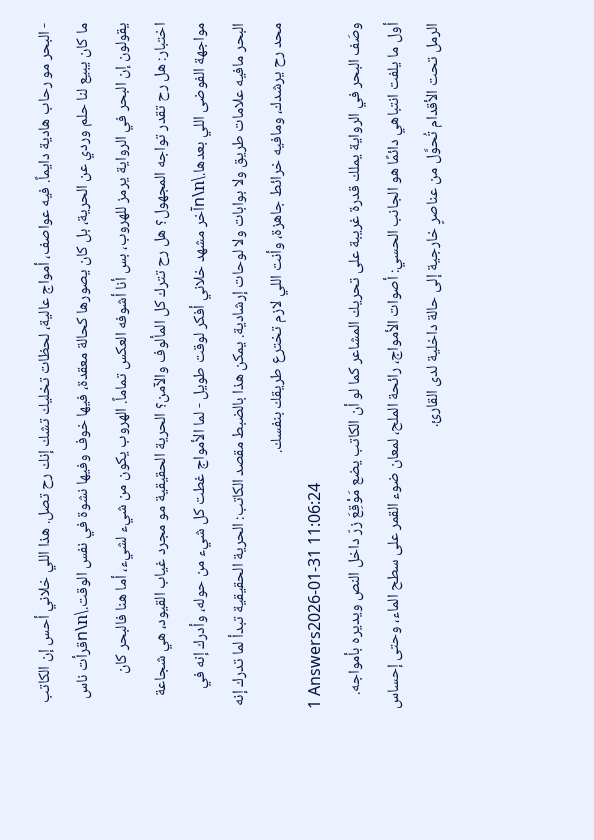- البحر مو رحاب هادية دايماً. فيه عواصف، أمواج عالية، لحظات تخليك تشك إنك رح تصل. هذا اللي خلاني أحس إن الكاتب ما كان يبيع لنا حلم وردي عن الحرية، بل كان يصورها كحالة معقدة، فيها خوف وفيها نشوة في نفس الوقت.\n\nقرأت ناس يقولون إن البحر في الرواية يرمز للهروب، بس أنا أشوفه العكس تماماً. الهروب يكون من شيء لشيء، أما هنا فالبحر كان اختبار: هل رح تقدر تواجه المجهول؟ هل رح تترك كل المألوف والآمن؟ الحرية الحقيقية مو مجرد غياب القيود، هي شجاعة مواجهة الفوضى اللي بعدها.\n\nآخر مشهد خلاني أفكر لوقت طويل - لما الأمواج غطت كل شيء من حوله، وأدرك إنه في البحر مافيه علامات طريق ولا بوابات ولا لوحات إرشادية. يمكن هذا بالضبط مقصد الكاتب: الحرية الحقيقية تبدأ لما تدرك إنه محد رح يرشدك، ومافيه خرائط جاهزة، وأنت اللي لازم تخترع طريقك بنفسك.
1 Answers2026-01-31 11:06:24
وصَف البحر في الرواية يملك قدرة غريبة على تحريك المشاعر كما لو أن الكاتب يضع مَوْقِعَ زرّ داخل النص ويديره بأمواجه.
أول ما يلفت انتباهي دائمًا هو الجانب الحسي: أصوات الأمواج، رائحة الملح، لمعان ضوء القمر على سطح الماء، وحتى إحساس الرمل تحت الأقدام تُحوَّل من عناصرٍ خارجية إلى حالة داخلية لدى القارئ.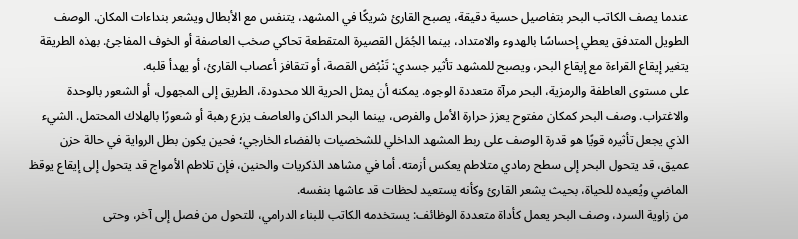عندما يصف الكاتب البحر بتفاصيل حسية دقيقة، يصبح القارئ شريكًا في المشهد، يتنفس مع الأبطال ويشعر بنداءات المكان. الوصف الطويل المتدفق يعطي إحساسًا بالهدوء والامتداد، بينما الجُمَل القصيرة المتقطعة تحاكي صخب العاصفة أو الخوف المفاجئ. بهذه الطريقة يتغير إيقاع القراءة مع إيقاع البحر، ويصبح للمشهد تأثير جسدي: تَنْبُض القصة، أو تتقافز أعصاب القارئ، أو يهدأ قلبه.
على مستوى العاطفة والرمزية، البحر مرآة متعددة الوجوه. يمكنه أن يمثل الحرية اللا محدودة، الطريق إلى المجهول، أو الشعور بالوحدة والاغتراب. وصف البحر كمكان مفتوح يعزز حرارة الأمل والفرص، بينما البحر الداكن والعاصف يزرع رهبة أو شعورًا بالهلاك المحتمل. الشيء الذي يجعل تأثيره قويًا هو قدرة الوصف على ربط المشهد الداخلي للشخصيات بالفضاء الخارجي؛ فحين يكون بطل الرواية في حالة حزن عميق، قد يتحول البحر إلى سطح رمادي متلاطم يعكس أزمته. أما في مشاهد الذكريات والحنين، فإن تلاطم الأمواج قد يتحول إلى إيقاع يوقظ الماضي ويُعيده للحياة، بحيث يشعر القارئ وكأنه يستعيد لحظات قد عاشها بنفسه.
من زاوية السرد، وصف البحر يعمل كأداة متعددة الوظائف: يستخدمه الكاتب للبناء الدرامي، للتحول من فصل إلى آخر، وحتى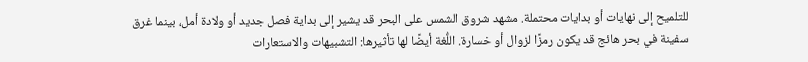للتلميح إلى نهايات أو بدايات محتملة. مشهد شروق الشمس على البحر قد يشير إلى بداية فصل جديد أو ولادة أمل، بينما غرق سفينة في بحر هائج قد يكون رمزًا لزوال أو خسارة. اللُّغة أيضًا لها تأثيرها: التشبيهات والاستعارات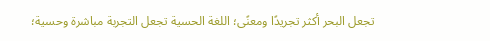تجعل البحر أكثر تجريدًا ومعنًى؛ اللغة الحسية تجعل التجربة مباشرة وحسية؛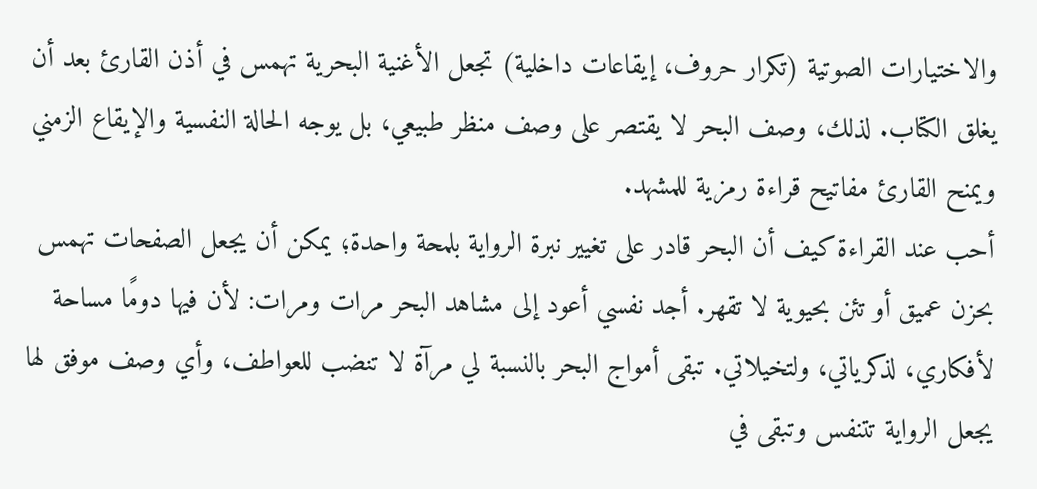والاختيارات الصوتية (تكرار حروف، إيقاعات داخلية) تجعل الأغنية البحرية تهمس في أذن القارئ بعد أن يغلق الكتاب. لذلك، وصف البحر لا يقتصر على وصف منظر طبيعي، بل يوجه الحالة النفسية والإيقاع الزمني ويمنح القارئ مفاتيح قراءة رمزية للمشهد.
أحب عند القراءة كيف أن البحر قادر على تغيير نبرة الرواية بلمحة واحدة؛ يمكن أن يجعل الصفحات تهمس بحزن عميق أو تئن بحيوية لا تقهر. أجد نفسي أعود إلى مشاهد البحر مرات ومرات: لأن فيها دومًا مساحة لأفكاري، لذكرياتي، ولتخيلاتي. تبقى أمواج البحر بالنسبة لي مرآة لا تنضب للعواطف، وأي وصف موفق لها يجعل الرواية تتنفس وتبقى في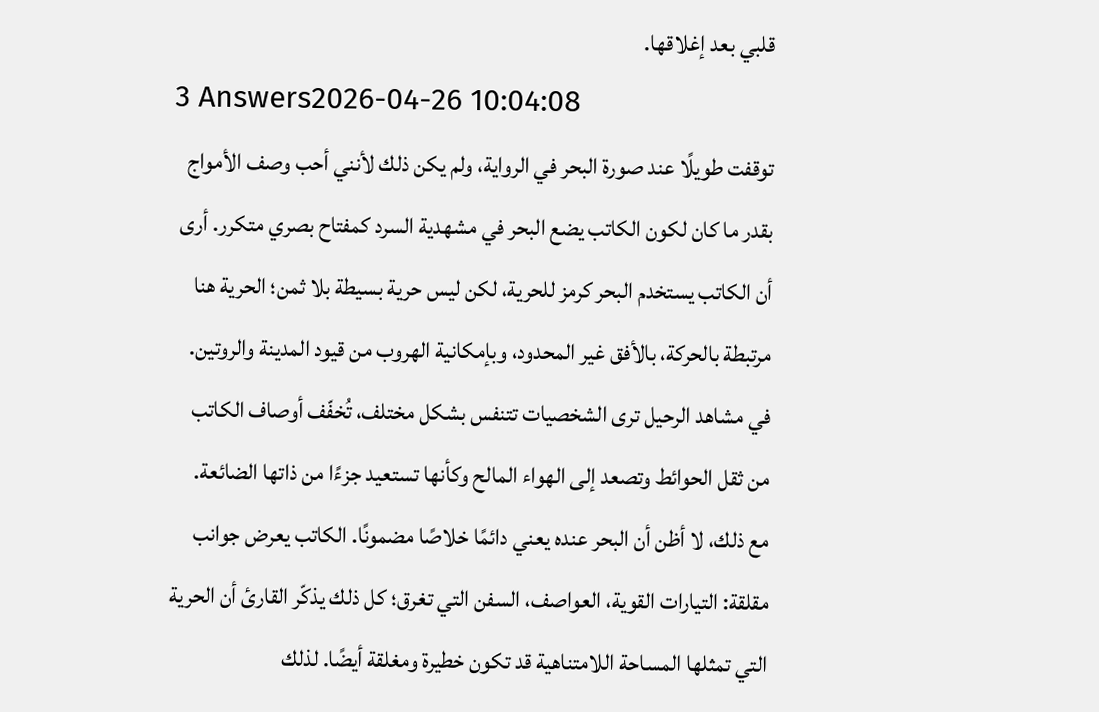قلبي بعد إغلاقها.
3 Answers2026-04-26 10:04:08
توقفت طويلًا عند صورة البحر في الرواية، ولم يكن ذلك لأنني أحب وصف الأمواج بقدر ما كان لكون الكاتب يضع البحر في مشهدية السرد كمفتاح بصري متكرر. أرى أن الكاتب يستخدم البحر كرمز للحرية، لكن ليس حرية بسيطة بلا ثمن؛ الحرية هنا مرتبطة بالحركة، بالأفق غير المحدود، وبإمكانية الهروب من قيود المدينة والروتين. في مشاهد الرحيل ترى الشخصيات تتنفس بشكل مختلف، تُخفّف أوصاف الكاتب من ثقل الحوائط وتصعد إلى الهواء المالح وكأنها تستعيد جزءًا من ذاتها الضائعة.
مع ذلك، لا أظن أن البحر عنده يعني دائمًا خلاصًا مضمونًا. الكاتب يعرض جوانب مقلقة: التيارات القوية، العواصف، السفن التي تغرق؛ كل ذلك يذكّر القارئ أن الحرية التي تمثلها المساحة اللامتناهية قد تكون خطيرة ومغلقة أيضًا. لذلك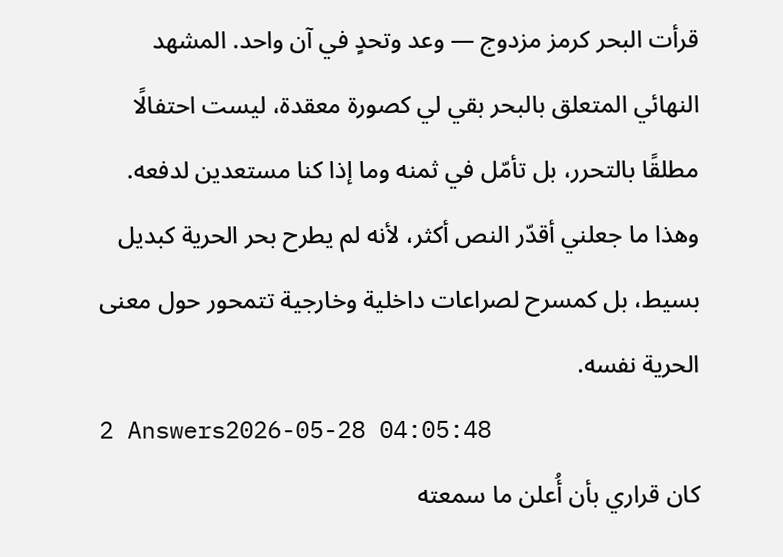قرأت البحر كرمز مزدوج — وعد وتحدٍ في آن واحد. المشهد النهائي المتعلق بالبحر بقي لي كصورة معقدة، ليست احتفالًا مطلقًا بالتحرر، بل تأمّل في ثمنه وما إذا كنا مستعدين لدفعه. وهذا ما جعلني أقدّر النص أكثر، لأنه لم يطرح بحر الحرية كبديل بسيط، بل كمسرح لصراعات داخلية وخارجية تتمحور حول معنى الحرية نفسه.
2 Answers2026-05-28 04:05:48
كان قراري بأن أُعلن ما سمعته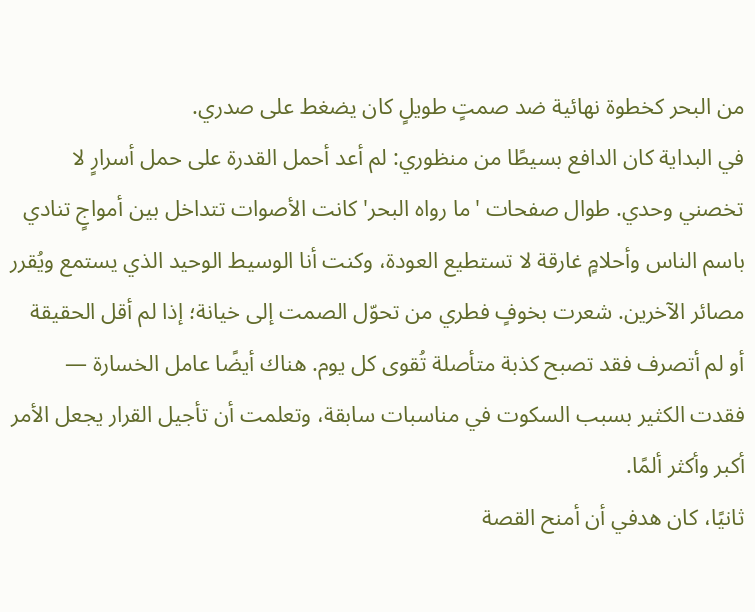من البحر كخطوة نهائية ضد صمتٍ طويلٍ كان يضغط على صدري.
في البداية كان الدافع بسيطًا من منظوري: لم أعد أحمل القدرة على حمل أسرارٍ لا تخصني وحدي. طوال صفحات 'ما رواه البحر' كانت الأصوات تتداخل بين أمواجٍ تنادي باسم الناس وأحلامٍ غارقة لا تستطيع العودة، وكنت أنا الوسيط الوحيد الذي يستمع ويُقرر مصائر الآخرين. شعرت بخوفٍ فطري من تحوّل الصمت إلى خيانة؛ إذا لم أقل الحقيقة أو لم أتصرف فقد تصبح كذبة متأصلة تُقوى كل يوم. هناك أيضًا عامل الخسارة — فقدت الكثير بسبب السكوت في مناسبات سابقة، وتعلمت أن تأجيل القرار يجعل الأمر أكبر وأكثر ألمًا.
ثانيًا، كان هدفي أن أمنح القصة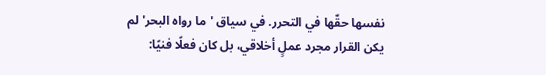نفسها حقّها في التحرر. في سياق 'ما رواه البحر' لم يكن القرار مجرد عملٍ أخلاقي، بل كان فعلًا فنيًا: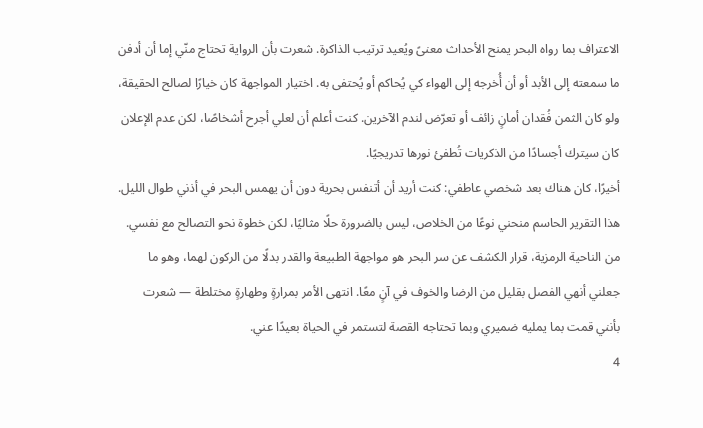الاعتراف بما رواه البحر يمنح الأحداث معنىً ويُعيد ترتيب الذاكرة. شعرت بأن الرواية تحتاج منّي إما أن أدفن ما سمعته إلى الأبد أو أن أُخرجه إلى الهواء كي يُحاكم أو يُحتفى به. اختيار المواجهة كان خيارًا لصالح الحقيقة، ولو كان الثمن فُقدان أمانٍ زائف أو تعرّض لندم الآخرين. كنت أعلم أن لعلي أجرح أشخاصًا، لكن عدم الإعلان كان سيترك أجسادًا من الذكريات تُطفئ نورها تدريجيًا.
أخيرًا، كان هناك بعد شخصي عاطفي: كنت أريد أن أتنفس بحرية دون أن يهمس البحر في أذني طوال الليل. هذا التقرير الحاسم منحني نوعًا من الخلاص، ليس بالضرورة حلًا مثاليًا، لكن خطوة نحو التصالح مع نفسي. من الناحية الرمزية، قرار الكشف عن سر البحر هو مواجهة الطبيعة والقدر بدلًا من الركون لهما، وهو ما جعلني أنهي الفصل بقليل من الرضا والخوف في آنٍ معًا. انتهى الأمر بمرارةٍ وطهارةٍ مختلطة — شعرت بأنني قمت بما يمليه ضميري وبما تحتاجه القصة لتستمر في الحياة بعيدًا عني.
4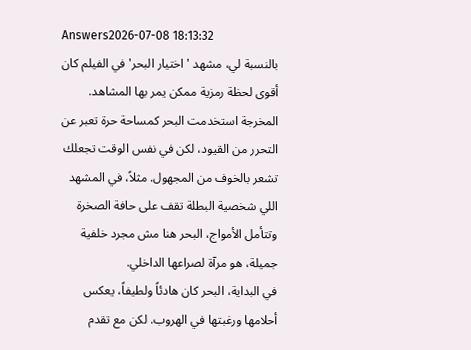Answers2026-07-08 18:13:32
بالنسبة لي، مشهد 'اختيار البحر' في الفيلم كان أقوى لحظة رمزية ممكن يمر بها المشاهد. المخرجة استخدمت البحر كمساحة حرة تعبر عن التحرر من القيود، لكن في نفس الوقت تجعلك تشعر بالخوف من المجهول. مثلاً، في المشهد اللي شخصية البطلة تقف على حافة الصخرة وتتأمل الأمواج، البحر هنا مش مجرد خلفية جميلة، هو مرآة لصراعها الداخلي.
في البداية، البحر كان هادئاً ولطيفاً، يعكس أحلامها ورغبتها في الهروب. لكن مع تقدم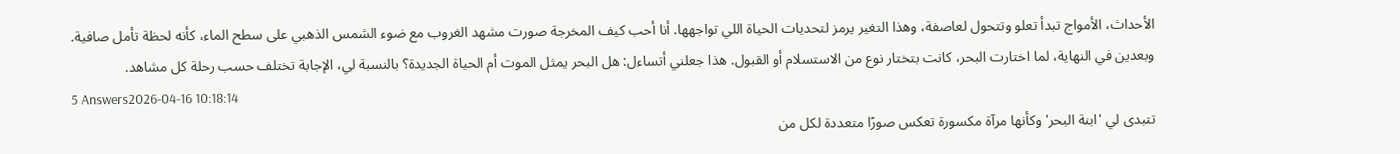الأحداث، الأمواج تبدأ تعلو وتتحول لعاصفة، وهذا التغير يرمز لتحديات الحياة اللي تواجهها. أنا أحب كيف المخرجة صورت مشهد الغروب مع ضوء الشمس الذهبي على سطح الماء، كأنه لحظة تأمل صافية.
وبعدين في النهاية، لما اختارت البحر، كانت بتختار نوع من الاستسلام أو القبول. هذا جعلني أتساءل: هل البحر يمثل الموت أم الحياة الجديدة؟ بالنسبة لي، الإجابة تختلف حسب رحلة كل مشاهد.
5 Answers2026-04-16 10:18:14
تتبدى لي 'ابنة البحر' وكأنها مرآة مكسورة تعكس صورًا متعددة لكل من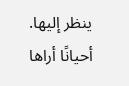ينظر إليها.
أحيانًا أراها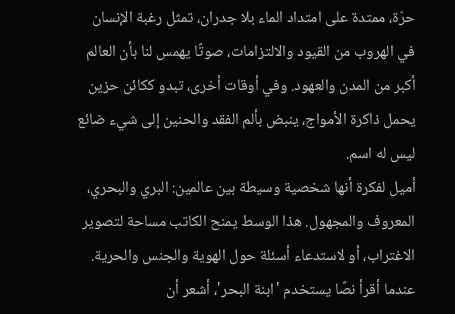حرّة، ممتدة على امتداد الماء بلا جدران، تمثل رغبة الإنسان في الهروب من القيود والالتزامات، صوتًا يهمس لنا بأن العالم أكبر من المدن والعهود. وفي أوقات أخرى، تبدو ككائن حزين يحمل ذاكرة الأمواج، ينبض بألم الفقد والحنين إلى شيء ضائع ليس له اسم.
أميل لفكرة أنها شخصية وسيطة بين عالمين: البري والبحري، المعروف والمجهول. هذا الوسط يمنح الكاتب مساحة لتصوير الاغتراب، أو لاستدعاء أسئلة حول الهوية والجنس والحرية. عندما أقرأ نصًا يستخدم 'ابنة البحر'، أشعر أن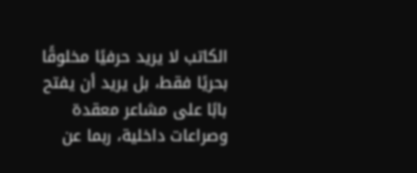الكاتب لا يريد حرفيًا مخلوقًا بحريًا فقط، بل يريد أن يفتح بابًا على مشاعر معقدة وصراعات داخلية، ربما عن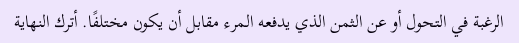الرغبة في التحول أو عن الثمن الذي يدفعه المرء مقابل أن يكون مختلفًا. أترك النهاية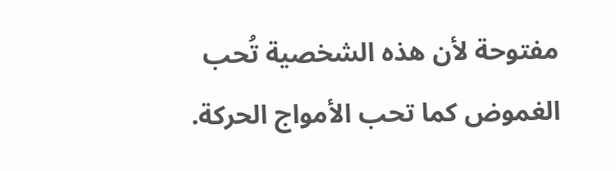مفتوحة لأن هذه الشخصية تُحب الغموض كما تحب الأمواج الحركة.